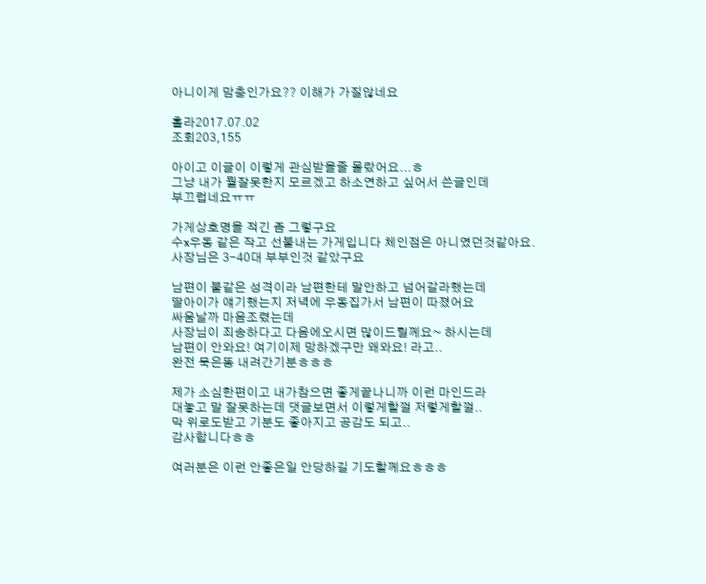아니이게 맘충인가요?? 이해가 가질않네요

홀라2017.07.02
조회203,155

아이고 이글이 이렇게 관심받을줄 몰랐어요...ㅎ
그냥 내가 뭘잘못한지 모르겠고 하소연하고 싶어서 쓴글인데
부끄럽네요ㅠㅠ

가게상호명을 적긴 좀 그렇구요
수x우동 같은 작고 선불내는 가게입니다 체인점은 아니였던것같아요. 사장님은 3-40대 부부인것 같았구요

남편이 불같은 성격이라 남편한테 말안하고 넘어갈라했는데
딸아이가 얘기했는지 저녁에 우동집가서 남편이 따졌어요
싸움날까 마음조렸는데
사장님이 죄송하다고 다음에오시면 많이드릴께요~ 하시는데
남편이 안와요! 여기이제 망하겠구만 왜와요! 라고..
완전 묵은똥 내려간기분ㅎㅎㅎ

제가 소심한편이고 내가참으면 좋게끝나니까 이런 마인드라
대놓고 말 잘못하는데 댓글보면서 이렇게할껄 저렇게할껄..
막 위로도받고 기분도 좋아지고 공감도 되고..
감사합니다ㅎㅎ

여러분은 이런 안좋은일 안당하길 기도할께요ㅎㅎㅎ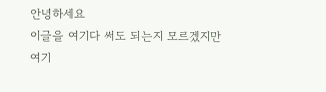안녕하세요
이글을 여기다 써도 되는지 모르겠지만
여기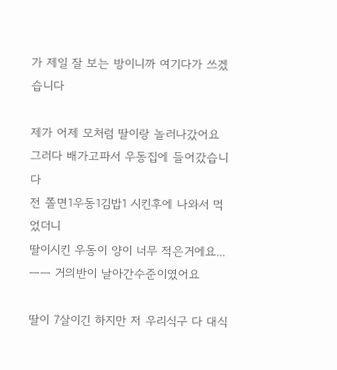가 제일 잘 보는 방이니까 여기다가 쓰겠습니다

제가 어제 모처럼 딸이랑 놀러나갔어요
그러다 배가고파서 우동집에 들어갔습니다
전 쫄면1우동1김밥1 시킨후에 나와서 먹었더니
딸이시킨 우동이 양이 너무 적은거에요...ㅡㅡ 거의반이 날아간수준이였어요

딸이 7살이긴 하지만 저 우리식구 다 대식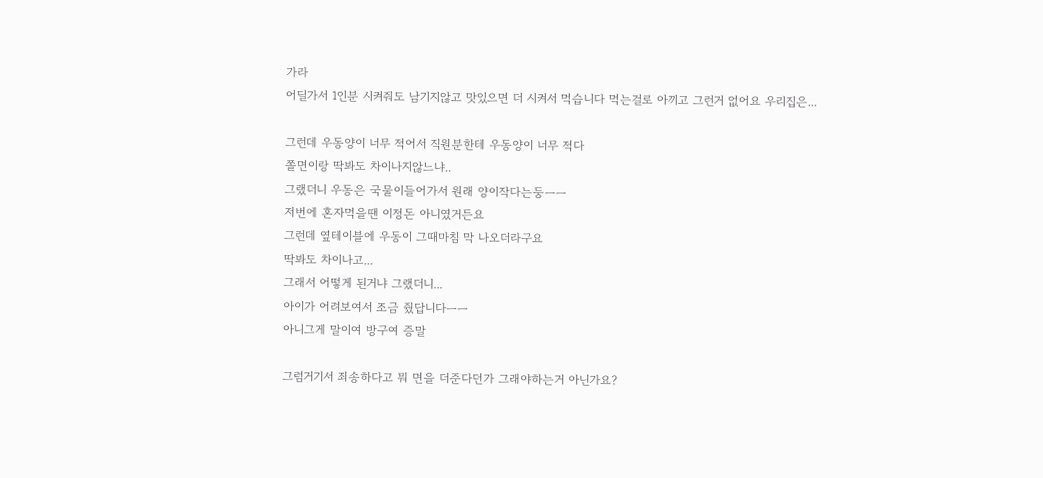가라
어딜가서 1인분 시켜줘도 남기지않고 맛있으면 더 시켜서 먹습니다 먹는걸로 아끼고 그런거 없어요 우리집은...

그런데 우동양이 너무 적어서 직원분한테 우동양이 너무 적다
쫄면이랑 딱봐도 차이나지않느냐..
그랬더니 우동은 국물이들어가서 원래 양이작다는둥ㅡㅡ
저번에 혼자먹을땐 이정돈 아니였거든요
그런데 옆테이블에 우동이 그때마침 막 나오더라구요
딱봐도 차이나고...
그래서 어떻게 된거냐 그랬더니...
아이가 어려보여서 조금 줬답니다ㅡㅡ
아니그게 말이여 방구여 증말

그럼거기서 죄송하다고 뭐 면을 더준다던가 그래야하는거 아닌가요?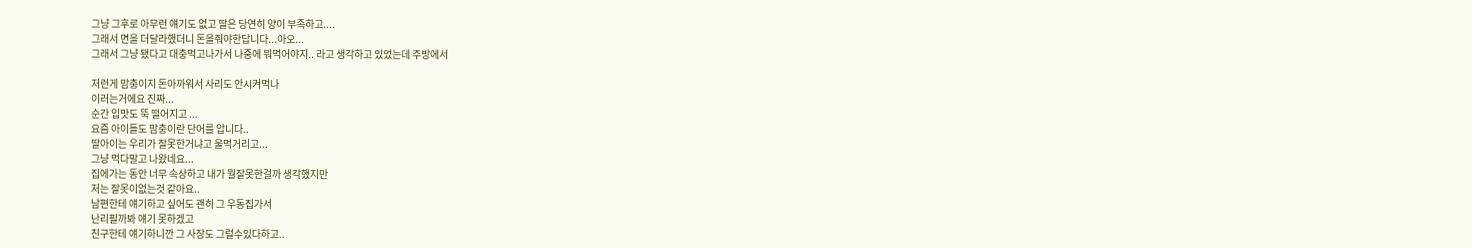그냥 그후로 아무런 얘기도 없고 딸은 당연히 양이 부족하고....
그래서 면을 더달라했더니 돈을줘야한답니다...아오...
그래서 그냥 됐다고 대충먹고나가서 나중에 뭐먹어야지.. 라고 생각하고 있었는데 주방에서

저런게 맘충이지 돈아까워서 사리도 안시켜먹나
이러는거에요 진짜...
순간 입맛도 뚝 떨어지고 ...
요즘 아이들도 맘충이란 단어를 압니다..
딸아이는 우리가 잘못한거냐고 울먹거리고...
그냥 먹다말고 나왔네요...
집에가는 동안 너무 속상하고 내가 뭘잘못한걸까 생각했지만
저는 잘못이없는것 같아요..
남편한테 얘기하고 싶어도 괜히 그 우동집가서
난리필까봐 얘기 못하겠고
친구한테 얘기하니깐 그 사장도 그럴수있다하고..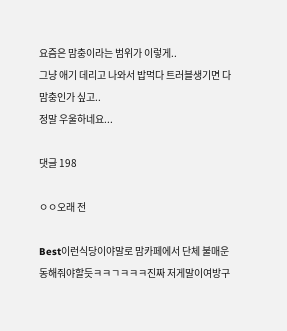요즘은 맘충이라는 범위가 이렇게..
그냥 애기 데리고 나와서 밥먹다 트러블생기면 다 맘충인가 싶고..
정말 우울하네요...

댓글 198

ㅇㅇ오래 전

Best이런식당이야말로 맘카페에서 단체 불매운동해줘야할듯ㅋㅋㄱㅋㅋㅋ진짜 저게말이여방구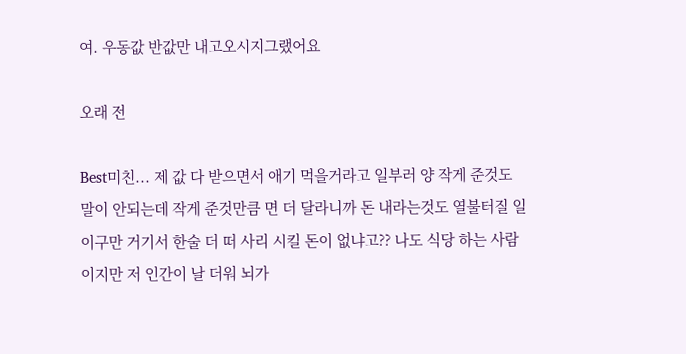여. 우동값 반값만 내고오시지그랬어요

오래 전

Best미친... 제 값 다 받으면서 애기 먹을거라고 일부러 양 작게 준것도 말이 안되는데 작게 준것만큼 면 더 달라니까 돈 내라는것도 열불터질 일이구만 거기서 한술 더 떠 사리 시킬 돈이 없냐고?? 나도 식당 하는 사람이지만 저 인간이 날 더워 뇌가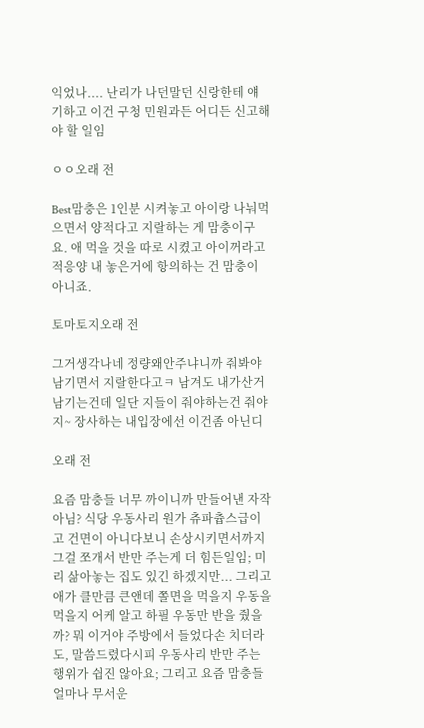익었나.... 난리가 나던말던 신랑한테 얘기하고 이건 구청 민원과든 어디든 신고해야 할 일임

ㅇㅇ오래 전

Best맘충은 1인분 시켜놓고 아이랑 나눠먹으면서 양적다고 지랄하는 게 맘충이구요. 애 먹을 것을 따로 시켰고 아이꺼라고 적응양 내 놓은거에 항의하는 건 맘충이 아니죠.

토마토지오래 전

그거생각나네 정량왜안주냐니까 줘봐야 남기면서 지랄한다고ㅋ 남겨도 내가산거 남기는건데 일단 지들이 줘야하는건 줘야지~ 장사하는 내입장에선 이건좀 아닌디

오래 전

요즘 맘충들 너무 까이니까 만들어낸 자작아님? 식당 우동사리 원가 츄파츕스급이고 건면이 아니다보니 손상시키면서까지 그걸 쪼개서 반만 주는게 더 힘든일임; 미리 삶아놓는 집도 있긴 하겠지만... 그리고 애가 클만큼 큰앤데 쫄면을 먹을지 우동을 먹을지 어케 알고 하필 우동만 반을 줬을까? 뭐 이거야 주방에서 들었다손 치더라도, 말씀드렸다시피 우동사리 반만 주는 행위가 쉽진 않아요; 그리고 요즘 맘충들 얼마나 무서운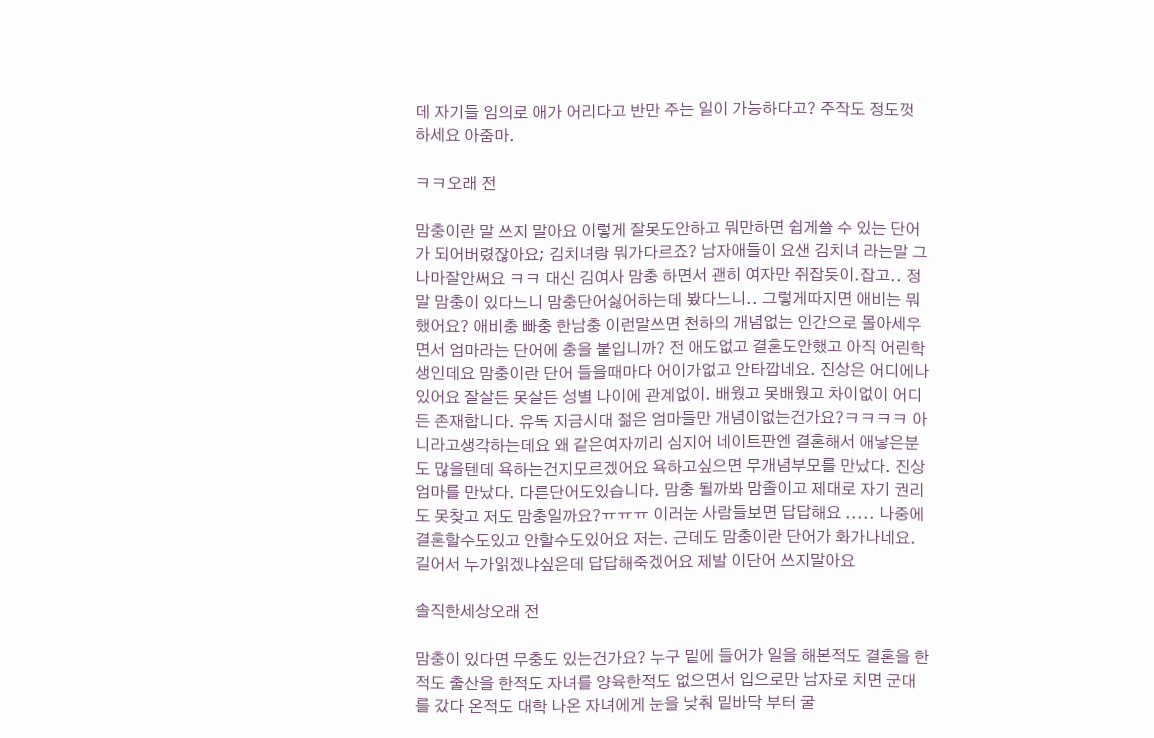데 자기들 임의로 애가 어리다고 반만 주는 일이 가능하다고? 주작도 정도껏 하세요 아줌마.

ㅋㅋ오래 전

맘충이란 말 쓰지 말아요 이렇게 잘못도안하고 뭐만하면 쉽게쓸 수 있는 단어가 되어버렸잖아요; 김치녀랑 뭐가다르죠? 남자애들이 요샌 김치녀 라는말 그나마잘안써요 ㅋㅋ 대신 김여사 맘충 하면서 괜히 여자만 쥐잡듯이.잡고.. 정말 맘충이 있다느니 맘충단어싫어하는데 봤다느니.. 그렇게따지면 애비는 뭐했어요? 애비충 빠충 한남충 이런말쓰면 천하의 개념없는 인간으로 몰아세우면서 엄마라는 단어에 충을 붙입니까? 전 애도없고 결혼도안했고 아직 어린학생인데요 맘충이란 단어 들을때마다 어이가없고 안타깝네요. 진상은 어디에나있어요 잘살든 못살든 성별 나이에 관계없이. 배웠고 못배웠고 차이없이 어디든 존재합니다. 유독 지금시대 젊은 엄마들만 개념이없는건가요?ㅋㅋㅋㅋ 아니라고생각하는데요 왜 같은여자끼리 심지어 네이트판엔 결혼해서 애낳은분도 많을텐데 욕하는건지모르겠어요 욕하고싶으면 무개념부모를 만났다. 진상엄마를 만났다. 다른단어도있습니다. 맘충 될까봐 맘졸이고 제대로 자기 권리도 못찾고 저도 맘충일까요?ㅠㅠㅠ 이러눈 사람들보면 답답해요 ..... 나중에 결혼할수도있고 안할수도있어요 저는. 근데도 맘충이란 단어가 화가나네요. 길어서 누가읽겠냐싶은데 답답해죽겠어요 제발 이단어 쓰지말아요

솔직한세상오래 전

맘충이 있다면 무충도 있는건가요? 누구 밑에 들어가 일을 해본적도 결혼을 한적도 출산을 한적도 자녀를 양육한적도 없으면서 입으로만 남자로 치면 군대를 갔다 온적도 대학 나온 자녀에게 눈을 낮춰 밑바닥 부터 굴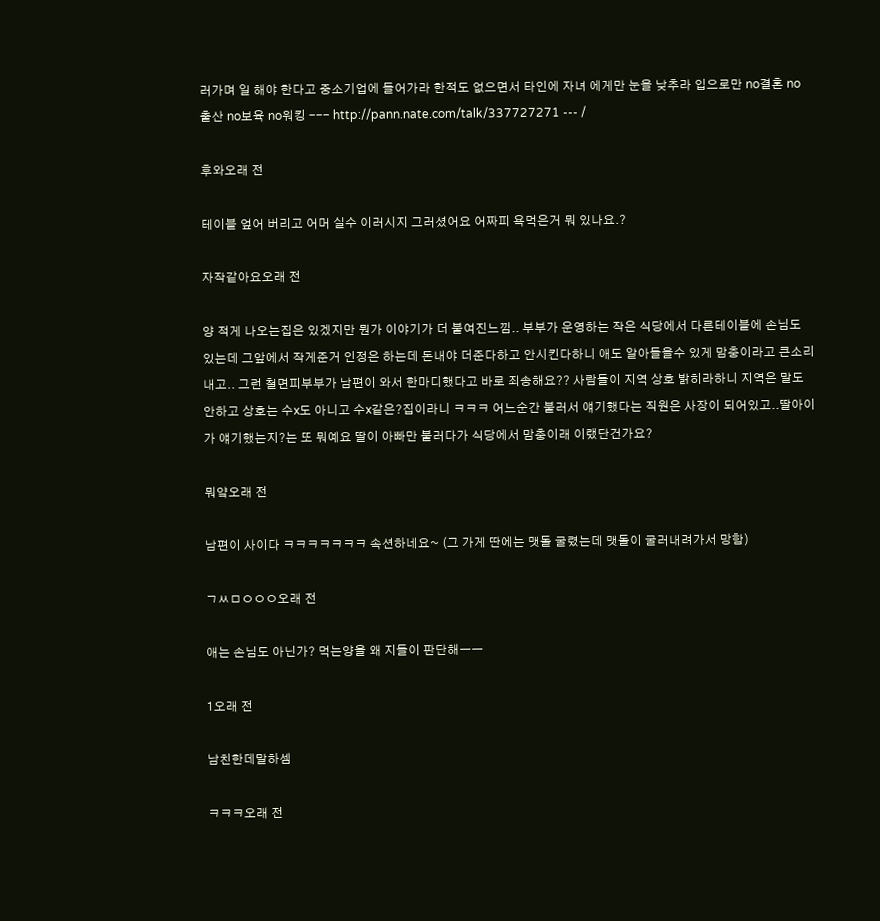러가며 일 해야 한다고 중소기업에 들어가라 한적도 없으면서 타인에 자녀 에게만 눈을 낮추라 입으로만 no결혼 no출산 no보육 no워킹 --- http://pann.nate.com/talk/337727271 --- /

후와오래 전

테이블 엎어 버리고 어머 실수 이러시지 그러셨어요 어짜피 욕먹은거 뭐 있나요.?

자작같아요오래 전

양 적게 나오는집은 있겠지만 뭔가 이야기가 더 붙여진느낌.. 부부가 운영하는 작은 식당에서 다른테이블에 손님도 있는데 그앞에서 작게준거 인정은 하는데 돈내야 더준다하고 안시킨다하니 애도 알아들을수 있게 맘충이라고 큰소리내고.. 그런 철면피부부가 남편이 와서 한마디했다고 바로 죄송해요?? 사람들이 지역 상호 밝히라하니 지역은 말도 안하고 상호는 수x도 아니고 수x같은?집이라니 ㅋㅋㅋ 어느순간 불러서 얘기했다는 직원은 사장이 되어있고..딸아이가 얘기했는지?는 또 뭐예요 딸이 아빠만 불러다가 식당에서 맘충이래 이랬단건가요?

뭐얔오래 전

남편이 사이다 ㅋㅋㅋㅋㅋㅋㅋ 속션하네요~ (그 가게 딴에는 맷돌 굴렸는데 맷돌이 굴러내려가서 망함)

ㄱㅆㅁㅇㅇㅇ오래 전

애는 손님도 아닌가? 먹는양을 왜 지들이 판단해ㅡㅡ

1오래 전

남친한데말하셈

ㅋㅋㅋ오래 전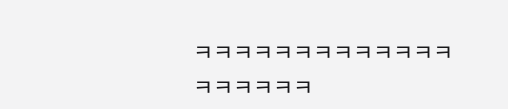ㅋㅋㅋㅋㅋㅋㅋㅋㅋㅋㅋㅋㅋㅋㅋㅋㅋㅋㅋ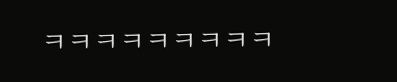ㅋㅋㅋㅋㅋㅋㅋㅋㅋ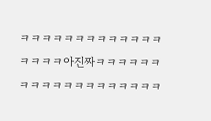ㅋㅋㅋㅋㅋㅋㅋㅋㅋㅋㅋㅋㅋㅋㅋㅋㅋ아진짜ㅋㅋㅋㅋㅋㅋㅋㅋㅋㅋㅋㅋㅋㅋㅋㅋㅋㅋㅋ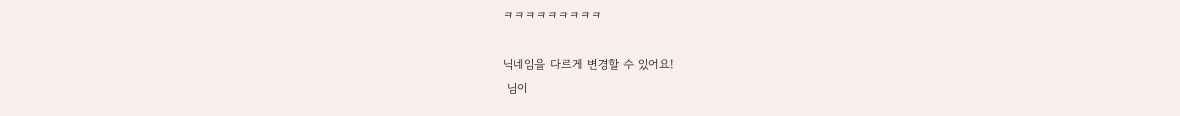ㅋㅋㅋㅋㅋㅋㅋㅋㅋ

닉네임을 다르게 변경할 수 있어요!
 님이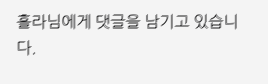홀라님에게 댓글을 남기고 있습니다.